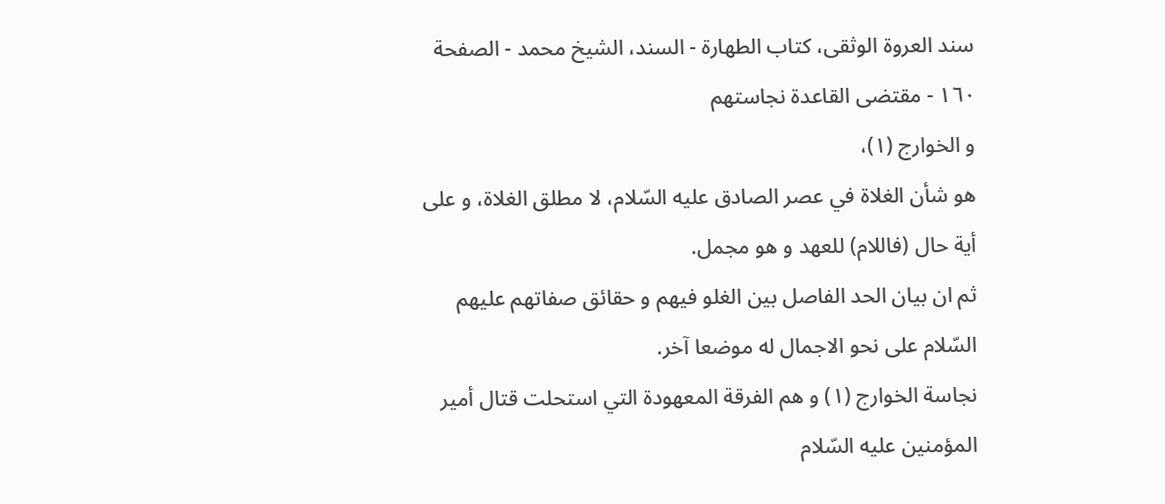سند العروة الوثقى، كتاب الطهارة - السند، الشيخ محمد - الصفحة ١٦٠ - مقتضى القاعدة نجاستهم
و الخوارج (١)،
هو شأن الغلاة في عصر الصادق عليه السّلام، لا مطلق الغلاة، و على أية حال (فاللام) للعهد و هو مجمل.
ثم ان بيان الحد الفاصل بين الغلو فيهم و حقائق صفاتهم عليهم السّلام على نحو الاجمال له موضعا آخر.
نجاسة الخوارج (١) و هم الفرقة المعهودة التي استحلت قتال أمير المؤمنين عليه السّلام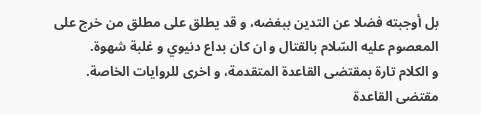بل أوجبته فضلا عن التدين ببغضه، و قد يطلق على مطلق من خرج على المعصوم عليه السّلام بالقتال و ان كان بداع دنيوي و غلبة شهوة.
و الكلام تارة بمقتضى القاعدة المتقدمة، و اخرى للروايات الخاصة.
مقتضى القاعدة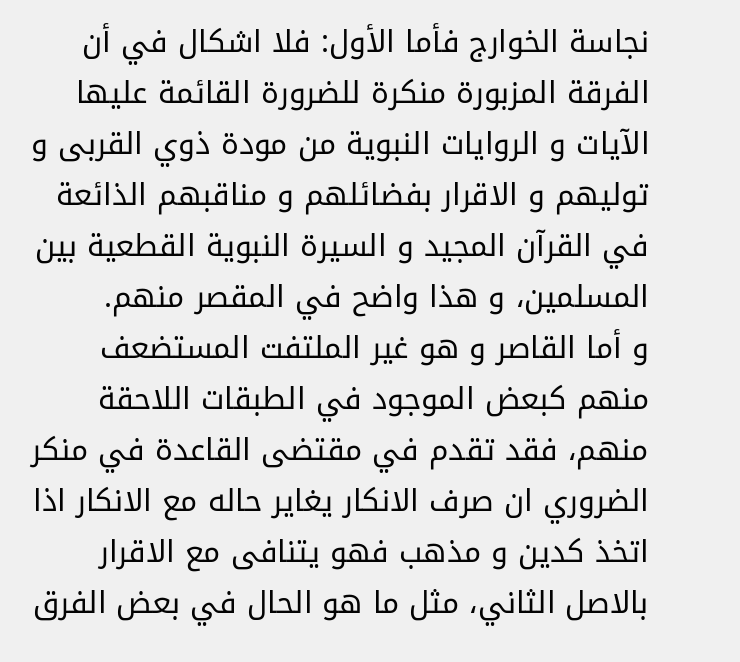نجاسة الخوارج فأما الأول: فلا اشكال في أن الفرقة المزبورة منكرة للضرورة القائمة عليها الآيات و الروايات النبوية من مودة ذوي القربى و توليهم و الاقرار بفضائلهم و مناقبهم الذائعة في القرآن المجيد و السيرة النبوية القطعية بين المسلمين، و هذا واضح في المقصر منهم.
و أما القاصر و هو غير الملتفت المستضعف منهم كبعض الموجود في الطبقات اللاحقة منهم، فقد تقدم في مقتضى القاعدة في منكر الضروري ان صرف الانكار يغاير حاله مع الانكار اذا اتخذ كدين و مذهب فهو يتنافى مع الاقرار بالاصل الثاني، مثل ما هو الحال في بعض الفرق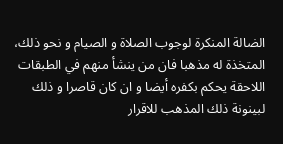الضالة المنكرة لوجوب الصلاة و الصيام و نحو ذلك، المتخذة له مذهبا فان من ينشأ منهم في الطبقات اللاحقة يحكم بكفره أيضا و ان كان قاصرا و ذلك لبينونة ذلك المذهب للاقرار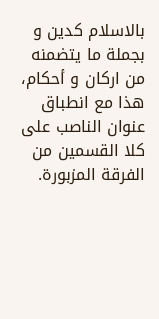بالاسلام كدين و بجملة ما يتضمنه من اركان و أحكام، هذا مع انطباق عنوان الناصب على كلا القسمين من الفرقة المزبورة.